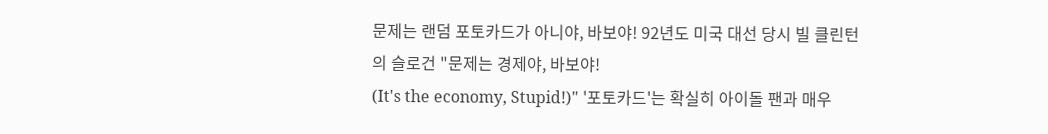문제는 랜덤 포토카드가 아니야, 바보야! 92년도 미국 대선 당시 빌 클린턴의 슬로건 "문제는 경제야, 바보야!
(It's the economy, Stupid!)" '포토카드'는 확실히 아이돌 팬과 매우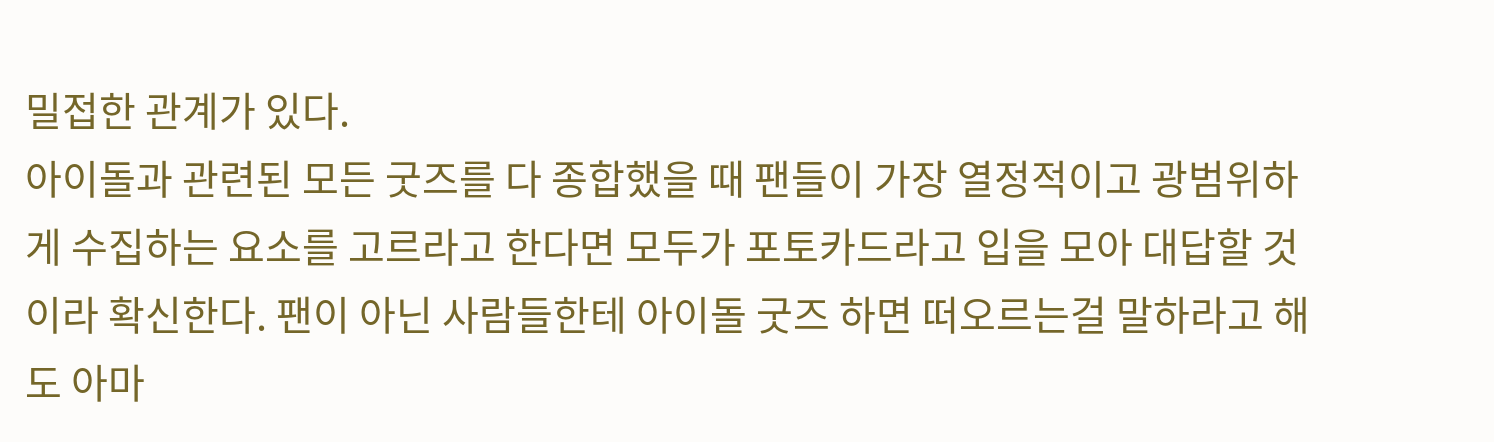밀접한 관계가 있다.
아이돌과 관련된 모든 굿즈를 다 종합했을 때 팬들이 가장 열정적이고 광범위하게 수집하는 요소를 고르라고 한다면 모두가 포토카드라고 입을 모아 대답할 것이라 확신한다. 팬이 아닌 사람들한테 아이돌 굿즈 하면 떠오르는걸 말하라고 해도 아마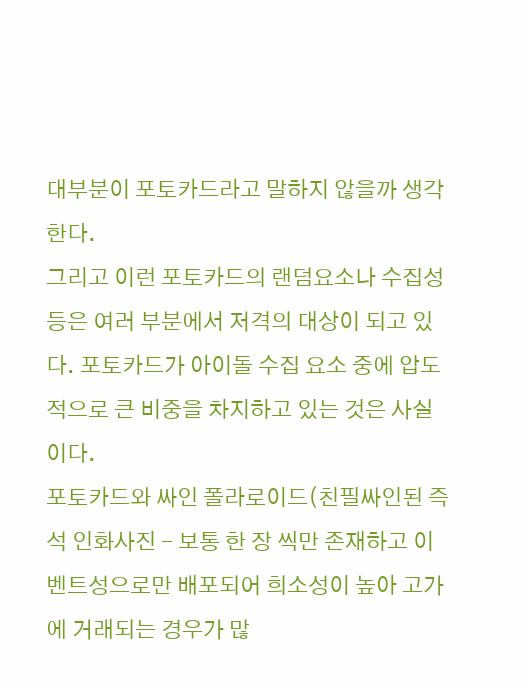대부분이 포토카드라고 말하지 않을까 생각한다.
그리고 이런 포토카드의 랜덤요소나 수집성 등은 여러 부분에서 저격의 대상이 되고 있다. 포토카드가 아이돌 수집 요소 중에 압도적으로 큰 비중을 차지하고 있는 것은 사실이다.
포토카드와 싸인 폴라로이드(친필싸인된 즉석 인화사진 - 보통 한 장 씩만 존재하고 이벤트성으로만 배포되어 희소성이 높아 고가에 거래되는 경우가 많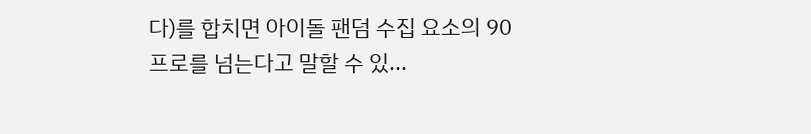다)를 합치면 아이돌 팬덤 수집 요소의 90프로를 넘는다고 말할 수 있...